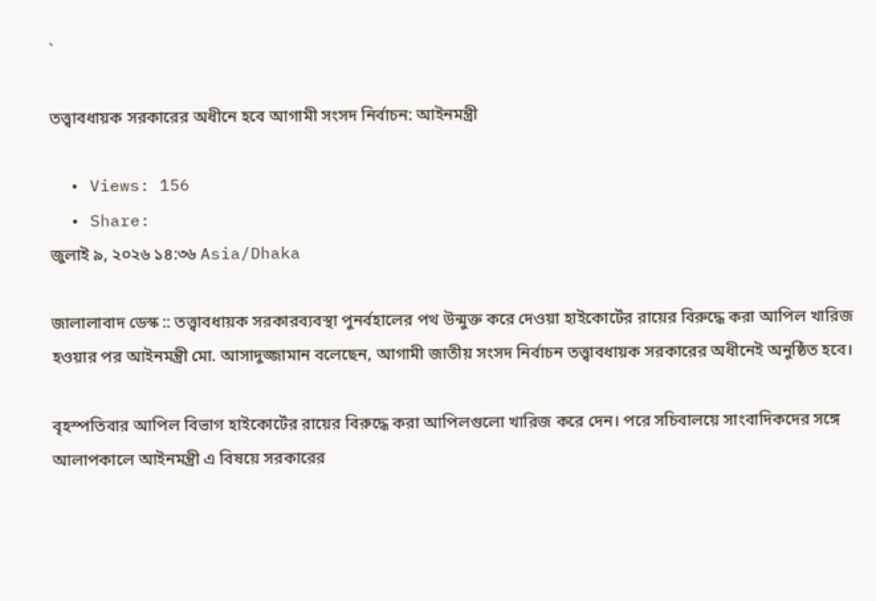`

তত্ত্বাবধায়ক সরকারের অধীনে হবে আগামী সংসদ নির্বাচন: আইনমন্ত্রী

  • Views: 156
  • Share:
জুলাই ৯, ২০২৬ ১৪:৩৬ Asia/Dhaka

জালালাবাদ ডেস্ক :: তত্ত্বাবধায়ক সরকারব্যবস্থা পুনর্বহালের পথ উন্মুক্ত করে দেওয়া হাইকোর্টের রায়ের বিরুদ্ধে করা আপিল খারিজ হওয়ার পর আইনমন্ত্রী মো. আসাদুজ্জামান বলেছেন, আগামী জাতীয় সংসদ নির্বাচন তত্ত্বাবধায়ক সরকারের অধীনেই অনুষ্ঠিত হবে।

বৃহস্পতিবার আপিল বিভাগ হাইকোর্টের রায়ের বিরুদ্ধে করা আপিলগুলো খারিজ করে দেন। পরে সচিবালয়ে সাংবাদিকদের সঙ্গে আলাপকালে আইনমন্ত্রী এ বিষয়ে সরকারের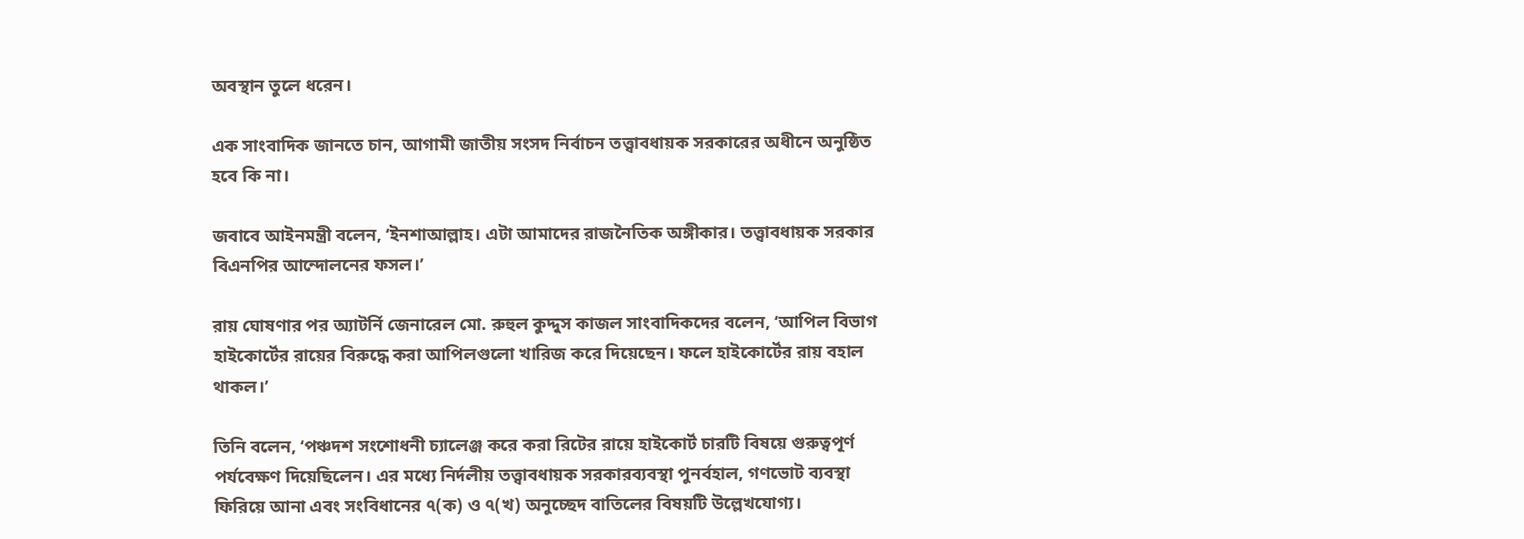অবস্থান তুলে ধরেন।

এক সাংবাদিক জানতে চান, আগামী জাতীয় সংসদ নির্বাচন তত্ত্বাবধায়ক সরকারের অধীনে অনুষ্ঠিত হবে কি না।

জবাবে আইনমন্ত্রী বলেন, ‘ইনশাআল্লাহ। এটা আমাদের রাজনৈতিক অঙ্গীকার। তত্ত্বাবধায়ক সরকার বিএনপির আন্দোলনের ফসল।’

রায় ঘোষণার পর অ্যাটর্নি জেনারেল মো. রুহুল কুদ্দুস কাজল সাংবাদিকদের বলেন, ‘আপিল বিভাগ হাইকোর্টের রায়ের বিরুদ্ধে করা আপিলগুলো খারিজ করে দিয়েছেন। ফলে হাইকোর্টের রায় বহাল থাকল।’

তিনি বলেন, ‘পঞ্চদশ সংশোধনী চ্যালেঞ্জ করে করা রিটের রায়ে হাইকোর্ট চারটি বিষয়ে গুরুত্বপূর্ণ পর্যবেক্ষণ দিয়েছিলেন। এর মধ্যে নির্দলীয় তত্ত্বাবধায়ক সরকারব্যবস্থা পুনর্বহাল, গণভোট ব্যবস্থা ফিরিয়ে আনা এবং সংবিধানের ৭(ক) ও ৭(খ) অনুচ্ছেদ বাতিলের বিষয়টি উল্লেখযোগ্য।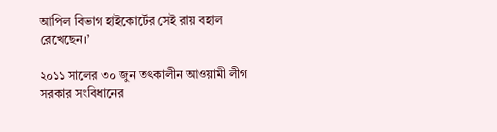আপিল বিভাগ হাইকোর্টের সেই রায় বহাল রেখেছেন।’

২০১১ সালের ৩০ জুন তৎকালীন আওয়ামী লীগ সরকার সংবিধানের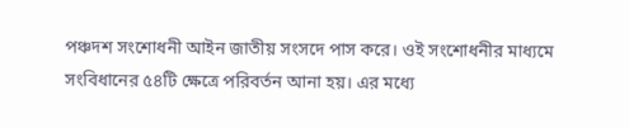পঞ্চদশ সংশোধনী আইন জাতীয় সংসদে পাস করে। ওই সংশোধনীর মাধ্যমে সংবিধানের ৫৪টি ক্ষেত্রে পরিবর্তন আনা হয়। এর মধ্যে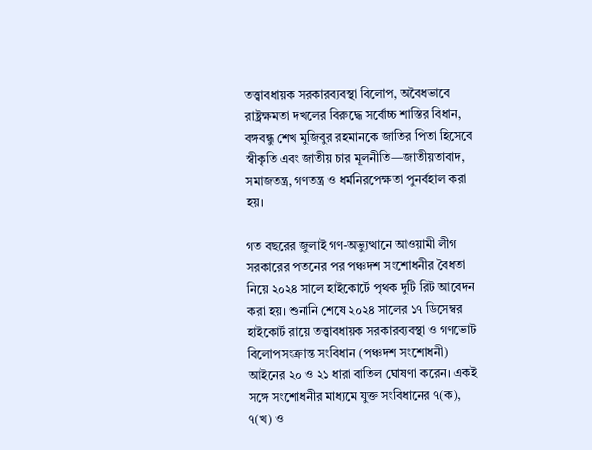তত্ত্বাবধায়ক সরকারব্যবস্থা বিলোপ, অবৈধভাবে রাষ্ট্রক্ষমতা দখলের বিরুদ্ধে সর্বোচ্চ শাস্তির বিধান, বঙ্গবন্ধু শেখ মুজিবুর রহমানকে জাতির পিতা হিসেবে স্বীকৃতি এবং জাতীয় চার মূলনীতি—জাতীয়তাবাদ, সমাজতন্ত্র, গণতন্ত্র ও ধর্মনিরপেক্ষতা পুনর্বহাল করা হয়।

গত বছরের জুলাই গণ-অভ্যুত্থানে আওয়ামী লীগ সরকারের পতনের পর পঞ্চদশ সংশোধনীর বৈধতা নিয়ে ২০২৪ সালে হাইকোর্টে পৃথক দুটি রিট আবেদন করা হয়। শুনানি শেষে ২০২৪ সালের ১৭ ডিসেম্বর হাইকোর্ট রায়ে তত্ত্বাবধায়ক সরকারব্যবস্থা ও গণভোট বিলোপসংক্রান্ত সংবিধান (পঞ্চদশ সংশোধনী) আইনের ২০ ও ২১ ধারা বাতিল ঘোষণা করেন। একই সঙ্গে সংশোধনীর মাধ্যমে যুক্ত সংবিধানের ৭(ক), ৭(খ) ও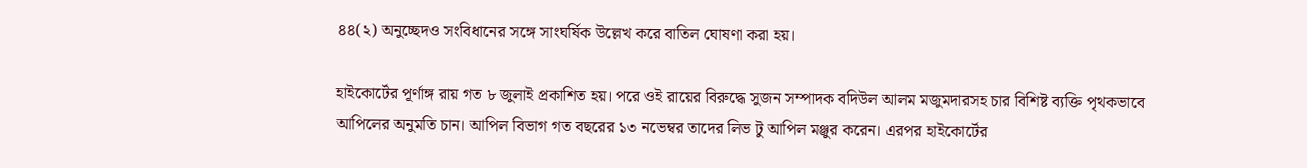৪৪(২) অনুচ্ছেদও সংবিধানের সঙ্গে সাংঘর্ষিক উল্লেখ করে বাতিল ঘোষণা করা হয়।

হাইকোর্টের পূর্ণাঙ্গ রায় গত ৮ জুলাই প্রকাশিত হয়। পরে ওই রায়ের বিরুদ্ধে সুজন সম্পাদক বদিউল আলম মজুমদারসহ চার বিশিষ্ট ব্যক্তি পৃথকভাবে আপিলের অনুমতি চান। আপিল বিভাগ গত বছরের ১৩ নভেম্বর তাদের লিভ টু আপিল মঞ্জুর করেন। এরপর হাইকোর্টের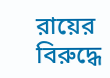রায়ের বিরুদ্ধে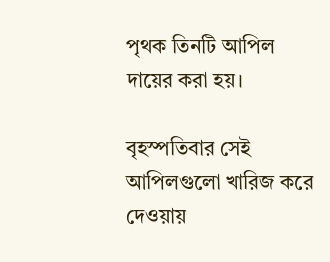পৃথক তিনটি আপিল দায়ের করা হয়।

বৃহস্পতিবার সেই আপিলগুলো খারিজ করে দেওয়ায়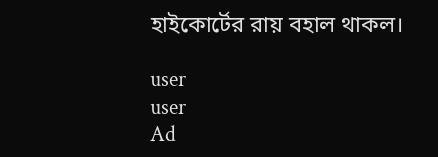হাইকোর্টের রায় বহাল থাকল।

user
user
Ad